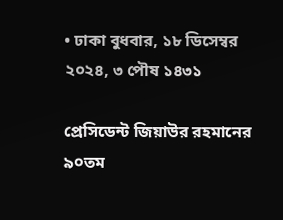• ঢাকা বুধবার, ১৮ ডিসেম্বর ২০২৪, ৩ পৌষ ১৪৩১

প্রেসিডেন্ট জিয়াউর রহমানের ৯০তম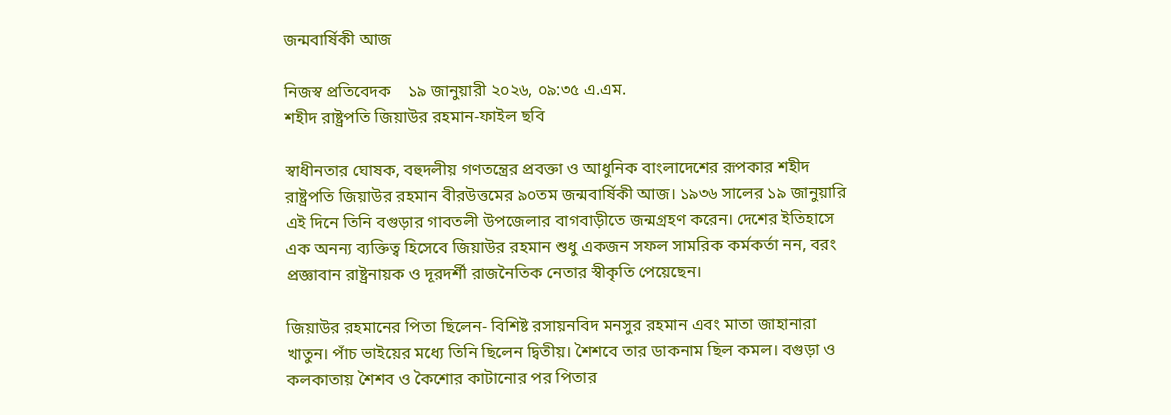জন্মবার্ষিকী আজ

নিজস্ব প্রতিবেদক    ১৯ জানুয়ারী ২০২৬, ০৯:৩৫ এ.এম.
শহীদ রাষ্ট্রপতি জিয়াউর রহমান-ফাইল ছবি

স্বাধীনতার ঘোষক, বহুদলীয় গণতন্ত্রের প্রবক্তা ও আধুনিক বাংলাদেশের রূপকার শহীদ রাষ্ট্রপতি জিয়াউর রহমান বীরউত্তমের ৯০তম জন্মবার্ষিকী আজ। ১৯৩৬ সালের ১৯ জানুয়ারি এই দিনে তিনি বগুড়ার গাবতলী উপজেলার বাগবাড়ীতে জন্মগ্রহণ করেন। দেশের ইতিহাসে এক অনন্য ব্যক্তিত্ব হিসেবে জিয়াউর রহমান শুধু একজন সফল সামরিক কর্মকর্তা নন, বরং প্রজ্ঞাবান রাষ্ট্রনায়ক ও দূরদর্শী রাজনৈতিক নেতার স্বীকৃতি পেয়েছেন।

জিয়াউর রহমানের পিতা ছিলেন- বিশিষ্ট রসায়নবিদ মনসুর রহমান এবং মাতা জাহানারা খাতুন। পাঁচ ভাইয়ের মধ্যে তিনি ছিলেন দ্বিতীয়। শৈশবে তার ডাকনাম ছিল কমল। বগুড়া ও কলকাতায় শৈশব ও কৈশোর কাটানোর পর পিতার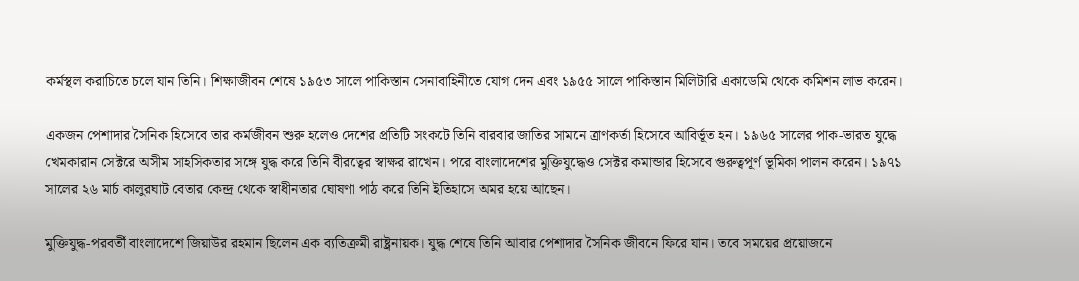কর্মস্থল করাচিতে চলে যান তিনি। শিক্ষাজীবন শেষে ১৯৫৩ সালে পাকিস্তান সেনাবাহিনীতে যোগ দেন এবং ১৯৫৫ সালে পাকিস্তান মিলিটারি একাডেমি থেকে কমিশন লাভ করেন।

একজন পেশাদার সৈনিক হিসেবে তার কর্মজীবন শুরু হলেও দেশের প্রতিটি সংকটে তিনি বারবার জাতির সামনে ত্রাণকর্তা হিসেবে আবির্ভূত হন। ১৯৬৫ সালের পাক-ভারত যুদ্ধে খেমকারান সেক্টরে অসীম সাহসিকতার সঙ্গে যুদ্ধ করে তিনি বীরত্বের স্বাক্ষর রাখেন। পরে বাংলাদেশের মুক্তিযুদ্ধেও সেক্টর কমান্ডার হিসেবে গুরুত্বপূর্ণ ভূমিকা পালন করেন। ১৯৭১ সালের ২৬ মার্চ কালুরঘাট বেতার কেন্দ্র থেকে স্বাধীনতার ঘোষণা পাঠ করে তিনি ইতিহাসে অমর হয়ে আছেন।

মুক্তিযুদ্ধ-পরবর্তী বাংলাদেশে জিয়াউর রহমান ছিলেন এক ব্যতিক্রমী রাষ্ট্রনায়ক। যুদ্ধ শেষে তিনি আবার পেশাদার সৈনিক জীবনে ফিরে যান। তবে সময়ের প্রয়োজনে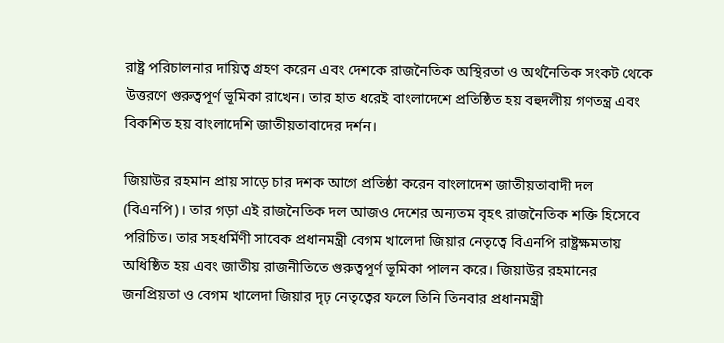রাষ্ট্র পরিচালনার দায়িত্ব গ্রহণ করেন এবং দেশকে রাজনৈতিক অস্থিরতা ও অর্থনৈতিক সংকট থেকে উত্তরণে গুরুত্বপূর্ণ ভূমিকা রাখেন। তার হাত ধরেই বাংলাদেশে প্রতিষ্ঠিত হয় বহুদলীয় গণতন্ত্র এবং বিকশিত হয় বাংলাদেশি জাতীয়তাবাদের দর্শন।

জিয়াউর রহমান প্রায় সাড়ে চার দশক আগে প্রতিষ্ঠা করেন বাংলাদেশ জাতীয়তাবাদী দল (বিএনপি)। তার গড়া এই রাজনৈতিক দল আজও দেশের অন্যতম বৃহৎ রাজনৈতিক শক্তি হিসেবে পরিচিত। তার সহধর্মিণী সাবেক প্রধানমন্ত্রী বেগম খালেদা জিয়ার নেতৃত্বে বিএনপি রাষ্ট্রক্ষমতায় অধিষ্ঠিত হয় এবং জাতীয় রাজনীতিতে গুরুত্বপূর্ণ ভূমিকা পালন করে। জিয়াউর রহমানের জনপ্রিয়তা ও বেগম খালেদা জিয়ার দৃঢ় নেতৃত্বের ফলে তিনি তিনবার প্রধানমন্ত্রী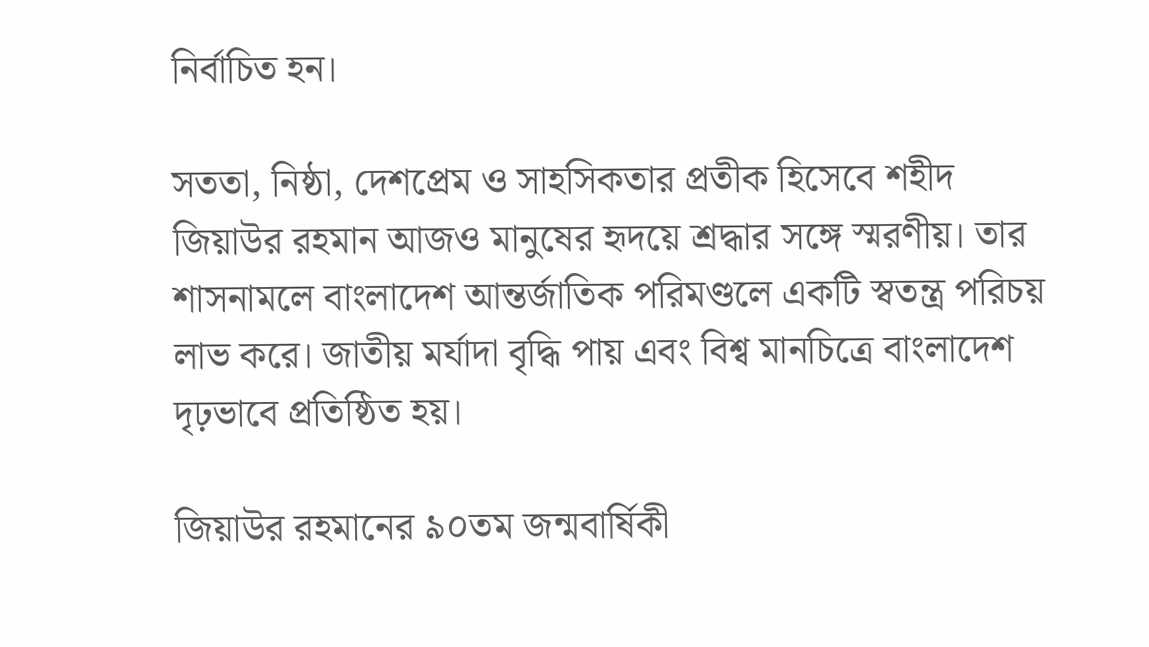নির্বাচিত হন।

সততা, নিষ্ঠা, দেশপ্রেম ও সাহসিকতার প্রতীক হিসেবে শহীদ জিয়াউর রহমান আজও মানুষের হৃদয়ে শ্রদ্ধার সঙ্গে স্মরণীয়। তার শাসনামলে বাংলাদেশ আন্তর্জাতিক পরিমণ্ডলে একটি স্বতন্ত্র পরিচয় লাভ করে। জাতীয় মর্যাদা বৃদ্ধি পায় এবং বিশ্ব মানচিত্রে বাংলাদেশ দৃঢ়ভাবে প্রতিষ্ঠিত হয়।

জিয়াউর রহমানের ৯০তম জন্মবার্ষিকী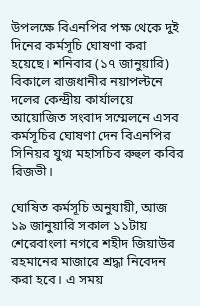উপলক্ষে বিএনপির পক্ষ থেকে দুই দিনের কর্মসূচি ঘোষণা করা হয়েছে। শনিবার (১৭ জানুয়ারি) বিকালে রাজধানীর নয়াপল্টনে দলের কেন্দ্রীয় কার্যালয়ে আয়োজিত সংবাদ সম্মেলনে এসব কর্মসূচির ঘোষণা দেন বিএনপির সিনিয়র যুগ্ম মহাসচিব রুহুল কবির রিজভী।

ঘোষিত কর্মসূচি অনুযায়ী, আজ ১৯ জানুয়ারি সকাল ১১টায় শেরেবাংলা নগরে শহীদ জিয়াউর রহমানের মাজারে শ্রদ্ধা নিবেদন করা হবে। এ সময়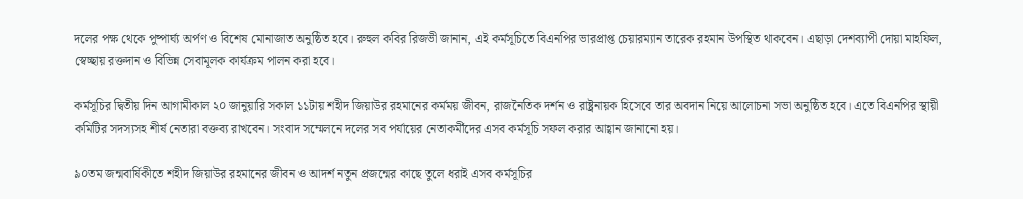দলের পক্ষ থেকে পুষ্পার্ঘ্য অর্পণ ও বিশেষ মোনাজাত অনুষ্ঠিত হবে। রুহুল কবির রিজভী জানান, এই কর্মসূচিতে বিএনপির ভারপ্রাপ্ত চেয়ারম্যান তারেক রহমান উপস্থিত থাকবেন। এছাড়া দেশব্যাপী দোয়া মাহফিল, স্বেচ্ছায় রক্তদান ও বিভিন্ন সেবামূলক কার্যক্রম পালন করা হবে।

কর্মসূচির দ্বিতীয় দিন আগামীকাল ২০ জানুয়ারি সকাল ১১টায় শহীদ জিয়াউর রহমানের কর্মময় জীবন, রাজনৈতিক দর্শন ও রাষ্ট্রনায়ক হিসেবে তার অবদান নিয়ে আলোচনা সভা অনুষ্ঠিত হবে। এতে বিএনপির স্থায়ী কমিটির সদস্যসহ শীর্ষ নেতারা বক্তব্য রাখবেন। সংবাদ সম্মেলনে দলের সব পর্যায়ের নেতাকর্মীদের এসব কর্মসূচি সফল করার আহ্বান জানানো হয়।

৯০তম জন্মবার্ষিকীতে শহীদ জিয়াউর রহমানের জীবন ও আদর্শ নতুন প্রজন্মের কাছে তুলে ধরাই এসব কর্মসূচির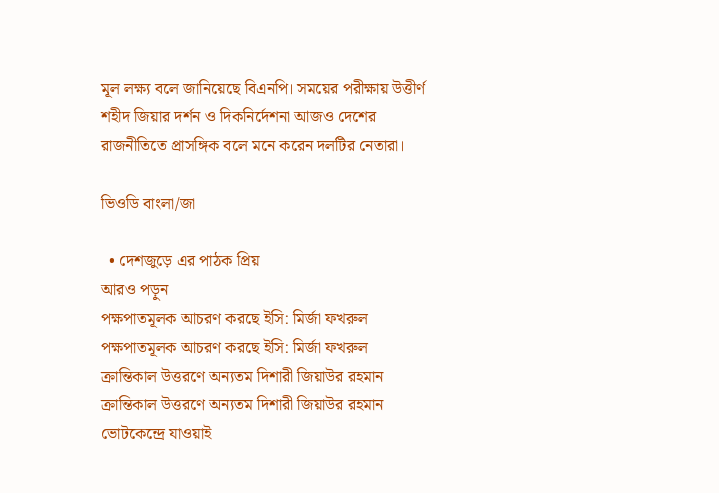মূল লক্ষ্য বলে জানিয়েছে বিএনপি। সময়ের পরীক্ষায় উত্তীর্ণ শহীদ জিয়ার দর্শন ও দিকনির্দেশনা আজও দেশের রাজনীতিতে প্রাসঙ্গিক বলে মনে করেন দলটির নেতারা।

ভিওডি বাংলা/জা

  • দেশজুড়ে এর পাঠক প্রিয়
আরও পড়ুন
পক্ষপাতমূলক আচরণ করছে ইসি: মির্জা ফখরুল
পক্ষপাতমূলক আচরণ করছে ইসি: মির্জা ফখরুল
ক্রান্তিকাল উত্তরণে অন্যতম দিশারী জিয়াউর রহমান
ক্রান্তিকাল উত্তরণে অন্যতম দিশারী জিয়াউর রহমান
ভোটকেন্দ্রে যাওয়াই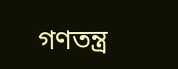গণতন্ত্র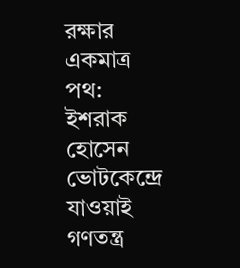রক্ষার একমাত্র পথ: ইশরাক হোসেন
ভোটকেন্দ্রে যাওয়াই গণতন্ত্র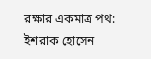রক্ষার একমাত্র পথ: ইশরাক হোসেন